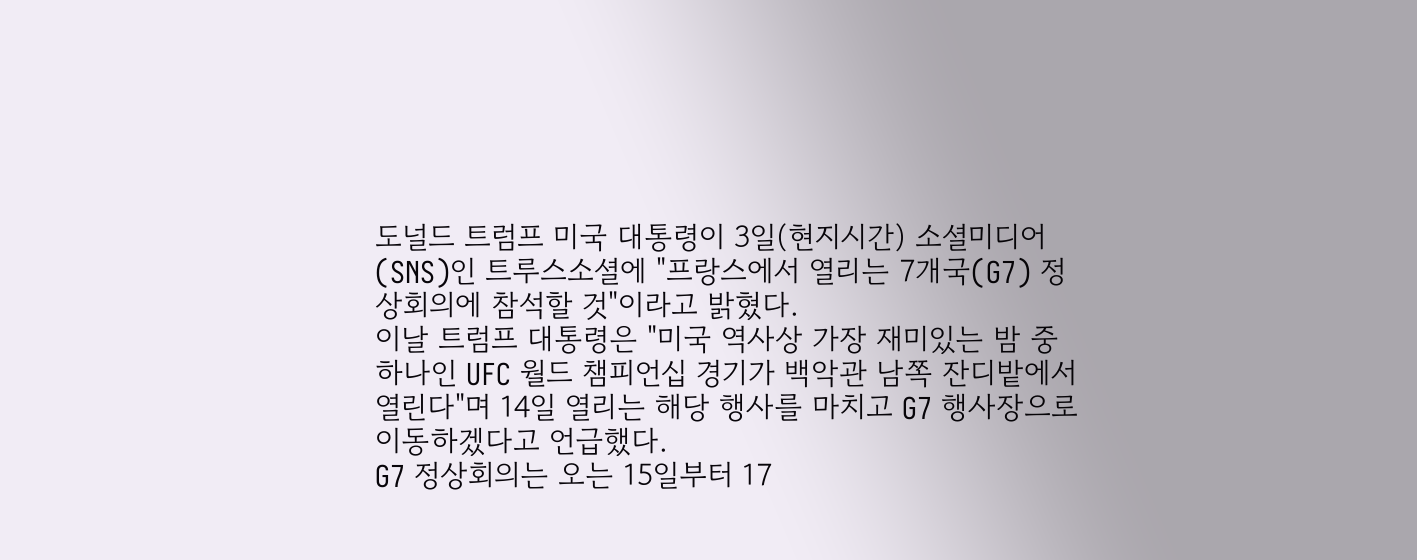도널드 트럼프 미국 대통령이 3일(현지시간) 소셜미디어(SNS)인 트루스소셜에 "프랑스에서 열리는 7개국(G7) 정상회의에 참석할 것"이라고 밝혔다.
이날 트럼프 대통령은 "미국 역사상 가장 재미있는 밤 중 하나인 UFC 월드 챔피언십 경기가 백악관 남쪽 잔디밭에서 열린다"며 14일 열리는 해당 행사를 마치고 G7 행사장으로 이동하겠다고 언급했다.
G7 정상회의는 오는 15일부터 17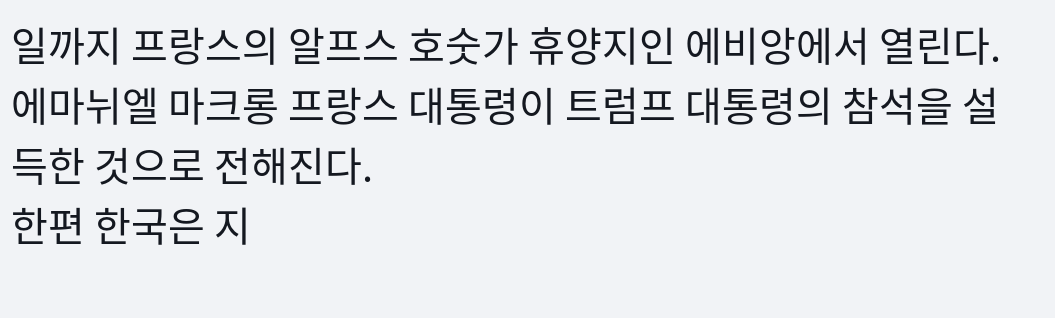일까지 프랑스의 알프스 호숫가 휴양지인 에비앙에서 열린다. 에마뉘엘 마크롱 프랑스 대통령이 트럼프 대통령의 참석을 설득한 것으로 전해진다.
한편 한국은 지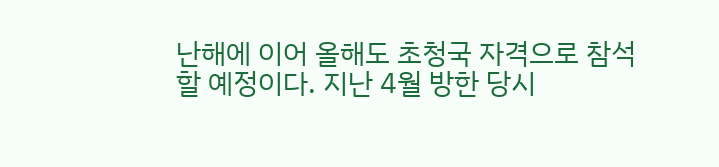난해에 이어 올해도 초청국 자격으로 참석할 예정이다. 지난 4월 방한 당시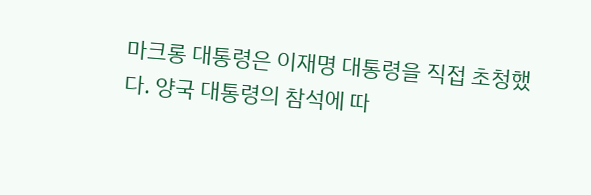마크롱 대통령은 이재명 대통령을 직접 초청했다. 양국 대통령의 참석에 따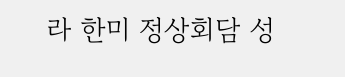라 한미 정상회담 성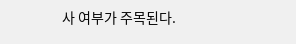사 여부가 주목된다.